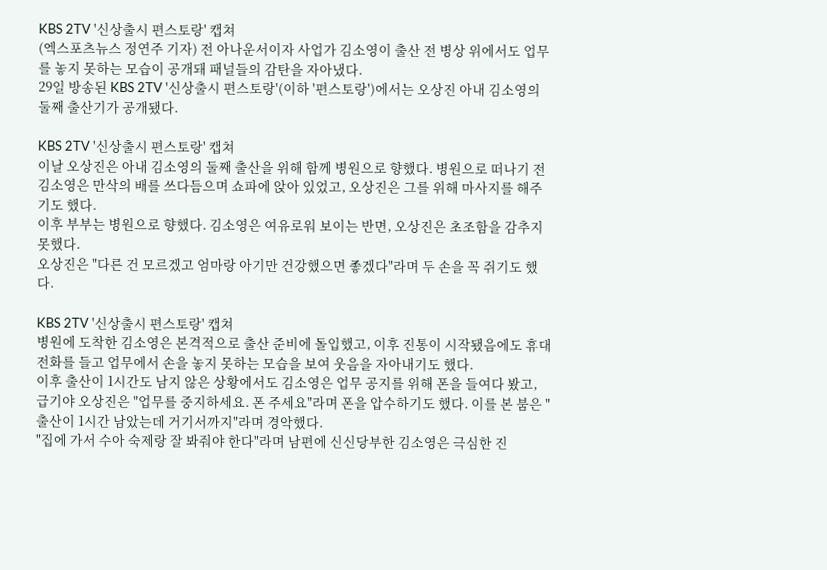KBS 2TV '신상출시 편스토랑' 캡쳐
(엑스포츠뉴스 정연주 기자) 전 아나운서이자 사업가 김소영이 출산 전 병상 위에서도 업무를 놓지 못하는 모습이 공개돼 패널들의 감탄을 자아냈다.
29일 방송된 KBS 2TV '신상출시 편스토랑'(이하 '편스토랑')에서는 오상진 아내 김소영의 둘째 출산기가 공개됐다.

KBS 2TV '신상출시 편스토랑' 캡쳐
이날 오상진은 아내 김소영의 둘째 출산을 위해 함께 병원으로 향했다. 병원으로 떠나기 전 김소영은 만삭의 배를 쓰다듬으며 쇼파에 앉아 있었고, 오상진은 그를 위해 마사지를 해주기도 했다.
이후 부부는 병원으로 향했다. 김소영은 여유로워 보이는 반면, 오상진은 초조함을 감추지 못했다.
오상진은 "다른 건 모르겠고 엄마랑 아기만 건강했으면 좋겠다"라며 두 손을 꼭 쥐기도 했다.

KBS 2TV '신상출시 편스토랑' 캡쳐
병원에 도착한 김소영은 본격적으로 출산 준비에 돌입했고, 이후 진통이 시작됐음에도 휴대전화를 들고 업무에서 손을 놓지 못하는 모습을 보여 웃음을 자아내기도 했다.
이후 출산이 1시간도 남지 않은 상황에서도 김소영은 업무 공지를 위해 폰을 들여다 봤고, 급기야 오상진은 "업무를 중지하세요. 폰 주세요"라며 폰을 압수하기도 했다. 이를 본 붐은 "출산이 1시간 남았는데 거기서까지"라며 경악했다.
"집에 가서 수아 숙제랑 잘 봐줘야 한다"라며 남편에 신신당부한 김소영은 극심한 진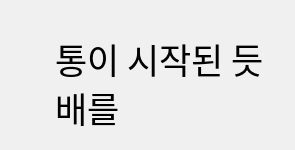통이 시작된 듯 배를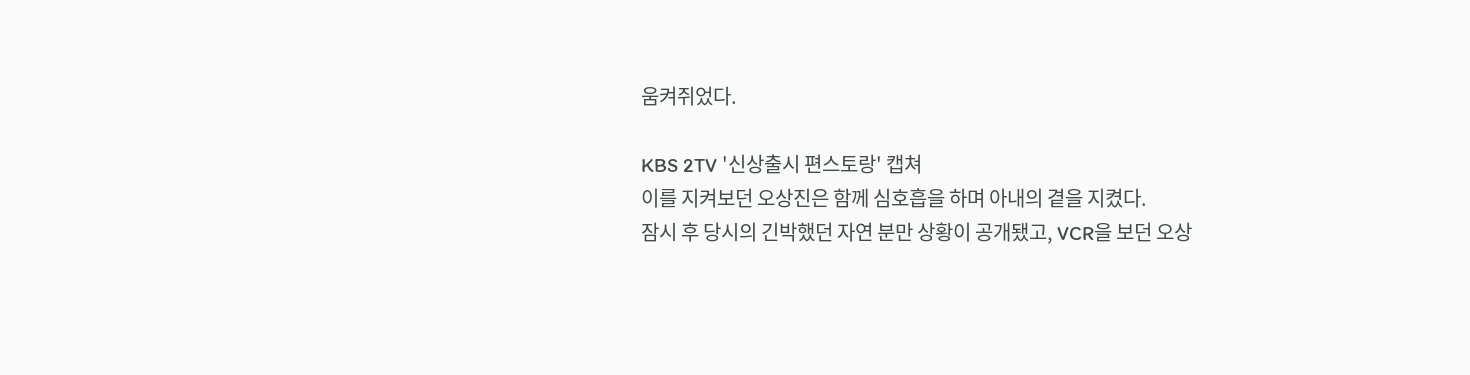움켜쥐었다.

KBS 2TV '신상출시 편스토랑' 캡쳐
이를 지켜보던 오상진은 함께 심호흡을 하며 아내의 곁을 지켰다.
잠시 후 당시의 긴박했던 자연 분만 상황이 공개됐고, VCR을 보던 오상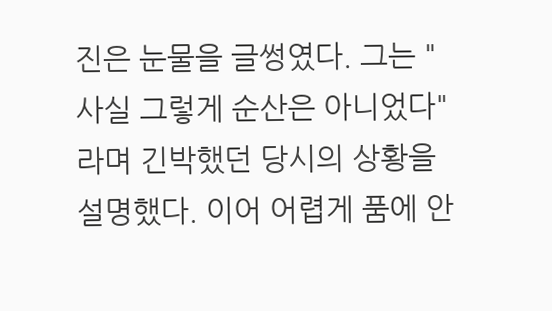진은 눈물을 글썽였다. 그는 "사실 그렇게 순산은 아니었다"라며 긴박했던 당시의 상황을 설명했다. 이어 어렵게 품에 안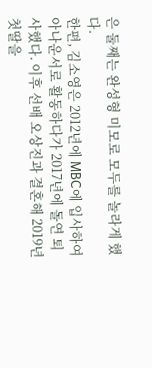은 둘째는 완성형 미모로 모두를 놀라게 했다.
한편, 김소영은 2012년에 MBC에 입사하여 아나운서로 활동하다가 2017년에 돌연 퇴사했다. 이후 선배 오상진과 결혼해 2019년 첫딸을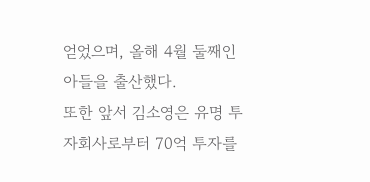얻었으며, 올해 4월 둘째인 아들을 출산했다.
또한 앞서 김소영은 유명 투자회사로부터 70억 투자를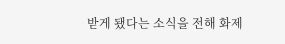받게 됐다는 소식을 전해 화제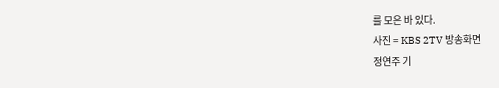를 모은 바 있다.
사진 = KBS 2TV 방송화면
정연주 기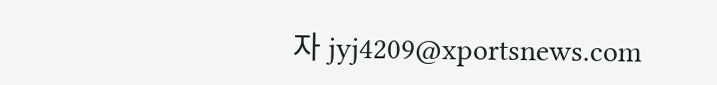자 jyj4209@xportsnews.com